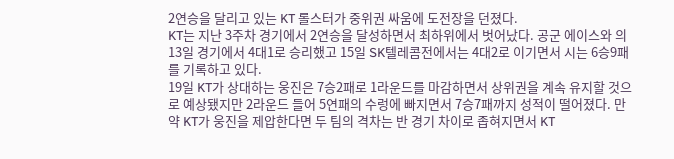2연승을 달리고 있는 KT 롤스터가 중위권 싸움에 도전장을 던졌다.
KT는 지난 3주차 경기에서 2연승을 달성하면서 최하위에서 벗어났다. 공군 에이스와 의 13일 경기에서 4대1로 승리했고 15일 SK텔레콤전에서는 4대2로 이기면서 시는 6승9패를 기록하고 있다.
19일 KT가 상대하는 웅진은 7승2패로 1라운드를 마감하면서 상위권을 계속 유지할 것으로 예상됐지만 2라운드 들어 5연패의 수렁에 빠지면서 7승7패까지 성적이 떨어졌다. 만약 KT가 웅진을 제압한다면 두 팀의 격차는 반 경기 차이로 좁혀지면서 KT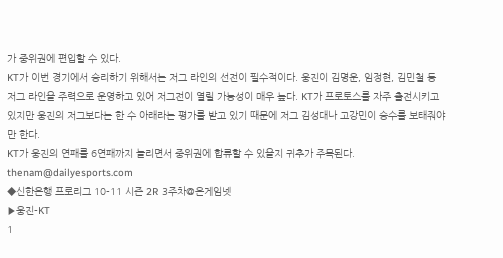가 중위권에 편입할 수 있다.
KT가 이번 경기에서 승리하기 위해서는 저그 라인의 선전이 필수적이다. 웅진이 김명운, 임정현, 김민철 등 저그 라인을 주력으로 운영하고 있어 저그전이 열릴 가능성이 매우 높다. KT가 프로토스를 자주 출전시키고 있지만 웅진의 저그보다는 한 수 아래라는 평가를 받고 있기 때문에 저그 김성대나 고강민이 승수를 보태줘야만 한다.
KT가 웅진의 연패를 6연패까지 늘리면서 중위권에 합류할 수 있을지 귀추가 주목된다.
thenam@dailyesports.com
◆신한은행 프로리그 10-11 시즌 2R 3주차@온게임넷
▶웅진-KT
1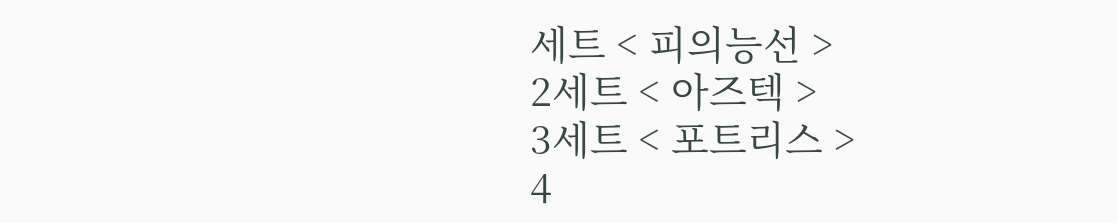세트 < 피의능선 >
2세트 < 아즈텍 >
3세트 < 포트리스 >
4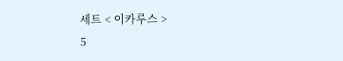세트 < 이카루스 >
5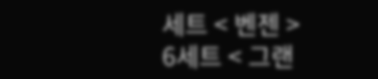세트 < 벤젠 >
6세트 < 그랜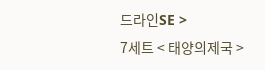드라인SE >
7세트 < 태양의제국 >